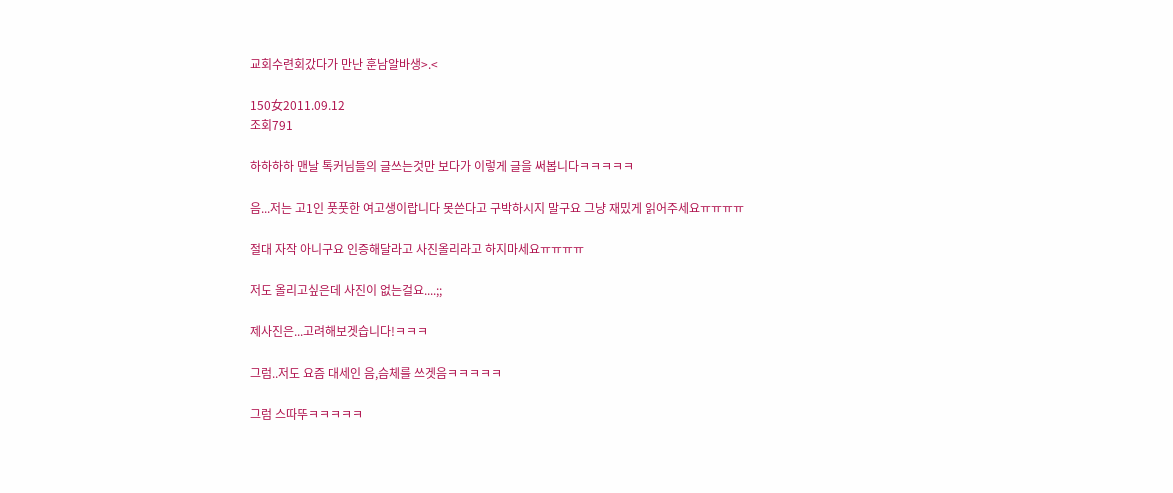교회수련회갔다가 만난 훈남알바생>.<

150女2011.09.12
조회791

하하하하 맨날 톡커님들의 글쓰는것만 보다가 이렇게 글을 써봅니다ㅋㅋㅋㅋㅋ

음...저는 고1인 풋풋한 여고생이랍니다 못쓴다고 구박하시지 말구요 그냥 재밌게 읽어주세요ㅠㅠㅠㅠ

절대 자작 아니구요 인증해달라고 사진올리라고 하지마세요ㅠㅠㅠㅠ

저도 올리고싶은데 사진이 없는걸요....;;

제사진은...고려해보겟습니다!ㅋㅋㅋ

그럼..저도 요즘 대세인 음,슴체를 쓰겟음ㅋㅋㅋㅋㅋ

그럼 스따뚜ㅋㅋㅋㅋㅋ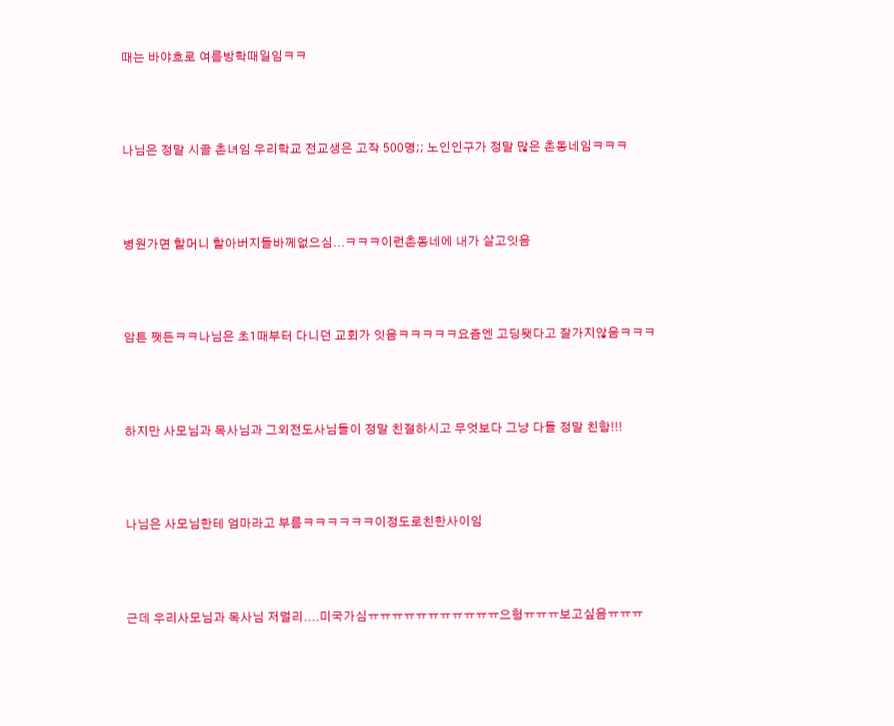때는 바야흐로 여름방학때일임ㅋㅋ



나님은 정말 시골 촌녀임 우리학교 전교생은 고작 500명;; 노인인구가 정말 많은 촌동네임ㅋㅋㅋ



병원가면 할머니 할아버지들바께없으심...ㅋㅋㅋ이런촌동네에 내가 살고잇음



암튼 쨋든ㅋㅋ나님은 초1때부터 다니던 교회가 잇음ㅋㅋㅋㅋㅋ요즘엔 고딩됏다고 잘가지않음ㅋㅋㅋ



하지만 사모님과 목사님과 그외전도사님들이 정말 친절하시고 무엇보다 그냥 다들 정말 친함!!!



나님은 사모님한테 엄마라고 부름ㅋㅋㅋㅋㅋㅋ이정도로친한사이임



근데 우리사모님과 목사님 저멀리....미국가심ㅠㅠㅠㅠㅠㅠㅠㅠㅠㅠㅠ으헝ㅠㅠㅠ보고싶음ㅠㅠㅠ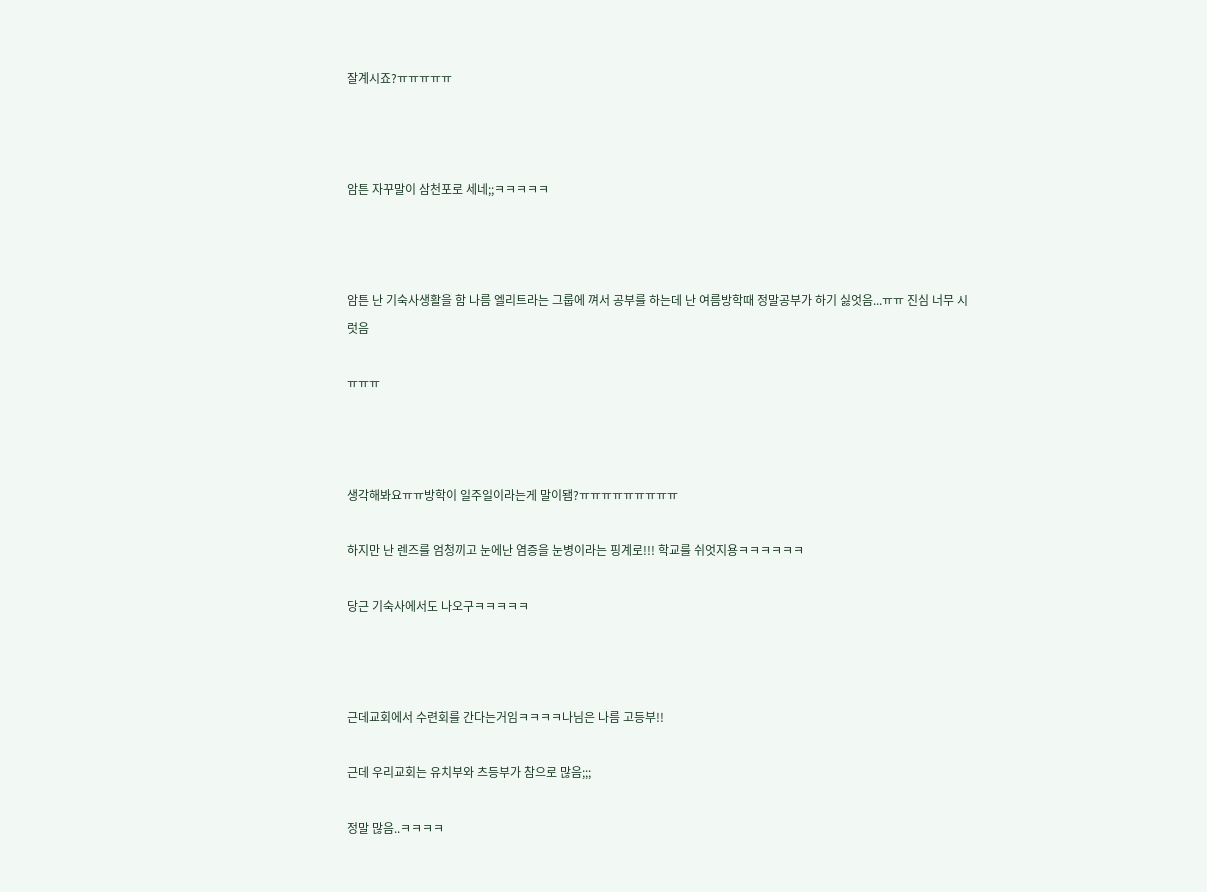잘계시죠?ㅠㅠㅠㅠㅠ



암튼 자꾸말이 삼천포로 세네;;ㅋㅋㅋㅋㅋ



암튼 난 기숙사생활을 함 나름 엘리트라는 그룹에 껴서 공부를 하는데 난 여름방학때 정말공부가 하기 싫엇음...ㅠㅠ 진심 너무 시럿음

ㅠㅠㅠ



생각해봐요ㅠㅠ방학이 일주일이라는게 말이됌?ㅠㅠㅠㅠㅠㅠㅠㅠㅠ

하지만 난 렌즈를 엄청끼고 눈에난 염증을 눈병이라는 핑계로!!! 학교를 쉬엇지용ㅋㅋㅋㅋㅋㅋ

당근 기숙사에서도 나오구ㅋㅋㅋㅋㅋ



근데교회에서 수련회를 간다는거임ㅋㅋㅋㅋ나님은 나름 고등부!!

근데 우리교회는 유치부와 츠등부가 참으로 많음;;;

정말 많음..ㅋㅋㅋㅋ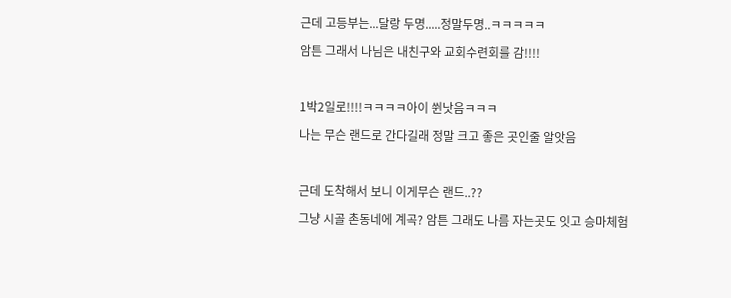근데 고등부는...달랑 두명.....정말두명..ㅋㅋㅋㅋㅋ

암튼 그래서 나님은 내친구와 교회수련회를 감!!!!



1박2일로!!!!ㅋㅋㅋㅋ아이 쒼낫음ㅋㅋㅋ

나는 무슨 랜드로 간다길래 정말 크고 좋은 곳인줄 알앗음



근데 도착해서 보니 이게무슨 랜드..??

그냥 시골 촌동네에 계곡? 암튼 그래도 나름 자는곳도 잇고 승마체험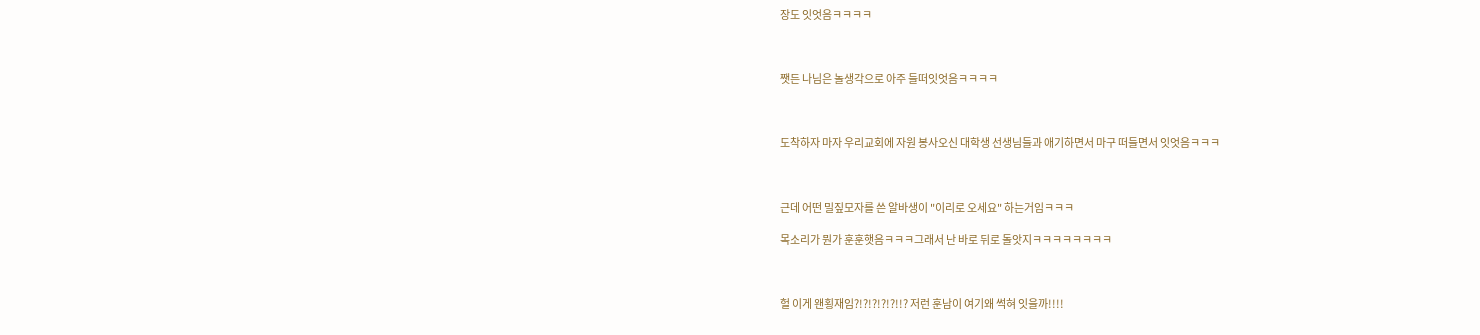장도 잇엇음ㅋㅋㅋㅋ



쨋든 나님은 놀생각으로 아주 들떠잇엇음ㅋㅋㅋㅋ



도착하자 마자 우리교회에 자원 봉사오신 대학생 선생님들과 애기하면서 마구 떠들면서 잇엇음ㅋㅋㅋ



근데 어떤 밀짚모자를 쓴 알바생이 "이리로 오세요" 하는거임ㅋㅋㅋ

목소리가 뭔가 훈훈햇음ㅋㅋㅋ그래서 난 바로 뒤로 돌앗지ㅋㅋㅋㅋㅋㅋㅋㅋ



헐 이게 왠횡재임?!?!?!?!?!!? 저런 훈남이 여기왜 썩혀 잇을까!!!!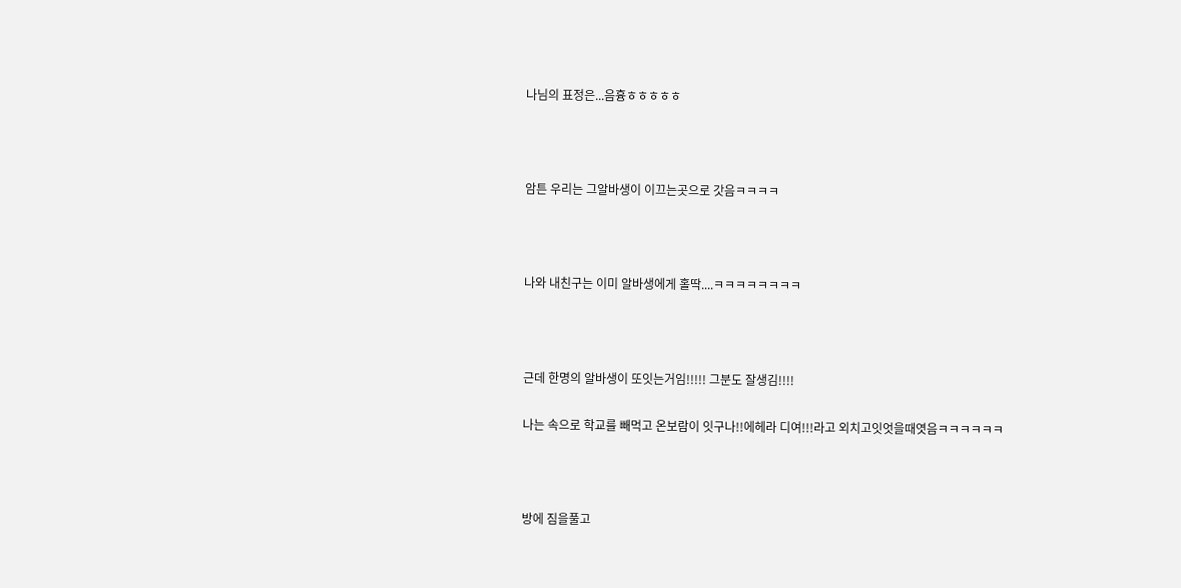나님의 표정은...음흉ㅎㅎㅎㅎㅎ



암튼 우리는 그알바생이 이끄는곳으로 갓음ㅋㅋㅋㅋ



나와 내친구는 이미 알바생에게 홀딱....ㅋㅋㅋㅋㅋㅋㅋㅋ



근데 한명의 알바생이 또잇는거임!!!!! 그분도 잘생김!!!!

나는 속으로 학교를 빼먹고 온보람이 잇구나!!에헤라 디여!!!라고 외치고잇엇을때엿음ㅋㅋㅋㅋㅋㅋ



방에 짐을풀고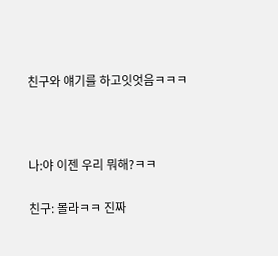친구와 얘기를 하고잇엇음ㅋㅋㅋ



나:야 이젠 우리 뭐해?ㅋㅋ

친구: 몰라ㅋㅋ 진짜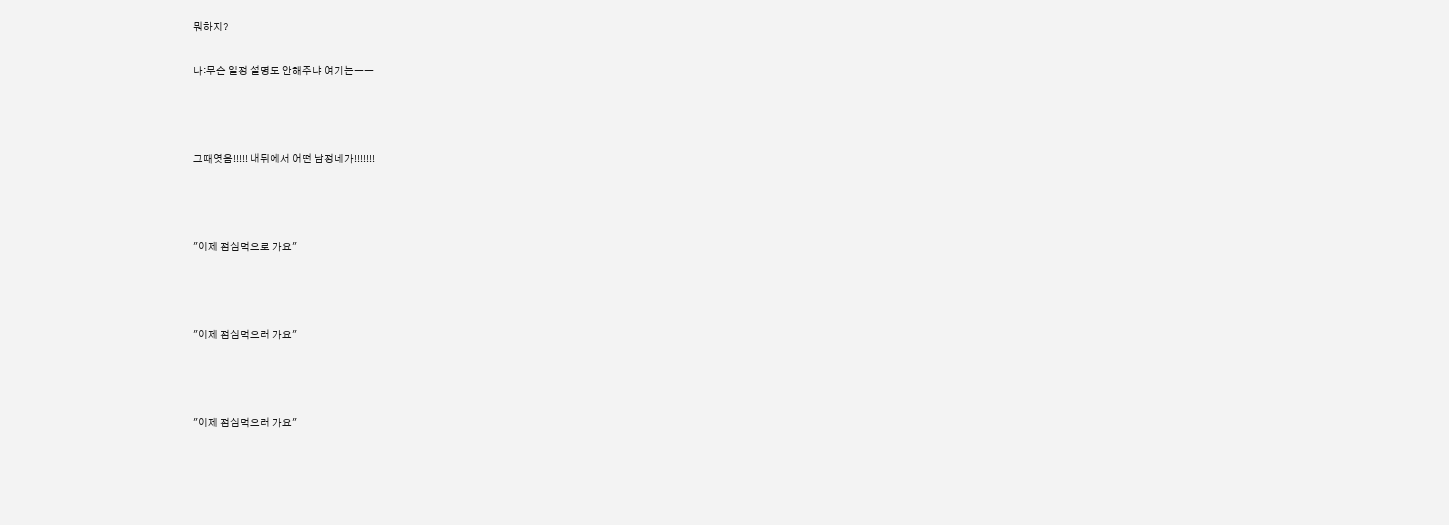뭐하지?

나:무슨 일정 설명도 안해주냐 여기는ㅡㅡ



그때엿음!!!!! 내뒤에서 어떤 남정네가!!!!!!!



"이제 점심먹으로 가요"



"이제 점심먹으러 가요"



"이제 점심먹으러 가요"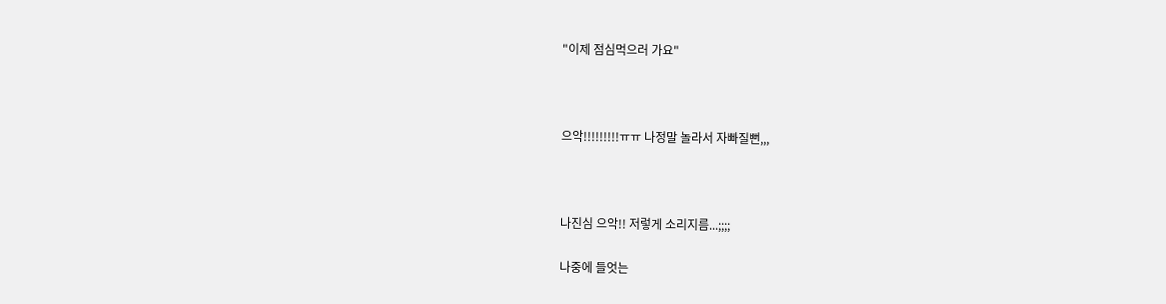"이제 점심먹으러 가요"



으악!!!!!!!!!ㅠㅠ 나정말 놀라서 자빠질뻔,,,



나진심 으악!! 저렇게 소리지름...;;;;

나중에 들엇는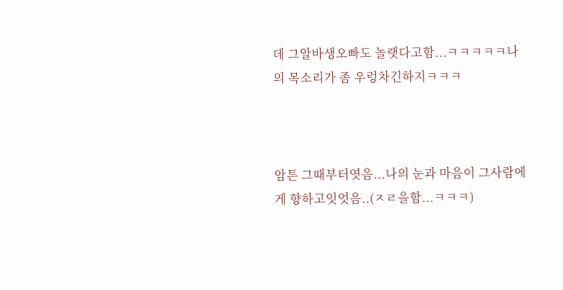데 그알바생오빠도 놀랫다고함...ㅋㅋㅋㅋㅋ나의 목소리가 좀 우렁차긴하지ㅋㅋㅋ



암튼 그때부터엿음...나의 눈과 마음이 그사람에게 향하고잇엇음..(ㅈㄹ을함...ㅋㅋㅋ)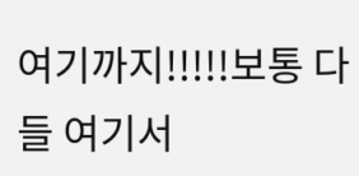여기까지!!!!!보통 다들 여기서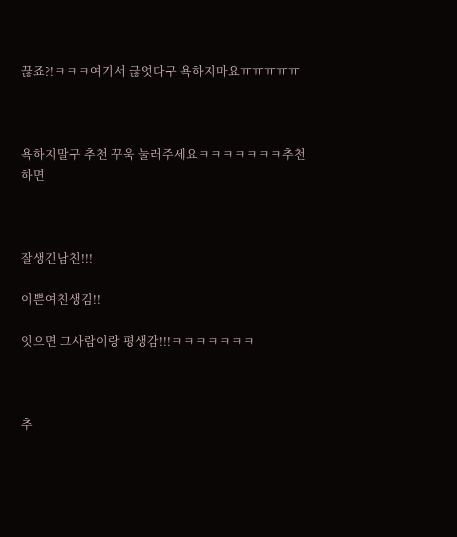끊죠?!ㅋㅋㅋ여기서 귾엇다구 욕하지마요ㅠㅠㅠㅠㅠ



욕하지말구 추천 꾸욱 눌러주세요ㅋㅋㅋㅋㅋㅋㅋ추천하면



잘생긴남친!!!

이쁜여친생김!!

잇으면 그사람이랑 평생감!!!ㅋㅋㅋㅋㅋㅋㅋ



추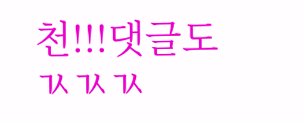천!!!댓글도 ㄳㄳㄳ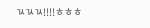ㄳㄳㄳ!!!!ㅎㅎㅎ